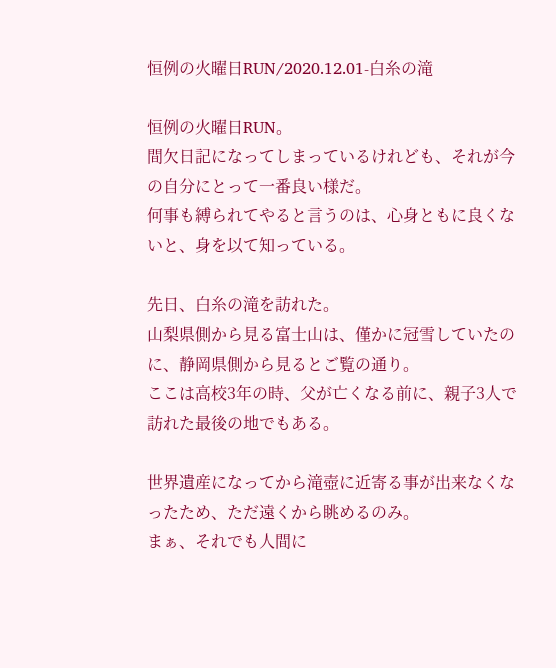恒例の火曜日RUN/2020.12.01-白糸の滝

恒例の火曜日RUN。
間欠日記になってしまっているけれども、それが今の自分にとって一番良い様だ。
何事も縛られてやると言うのは、心身ともに良くないと、身を以て知っている。

先日、白糸の滝を訪れた。
山梨県側から見る富士山は、僅かに冠雪していたのに、静岡県側から見るとご覧の通り。
ここは高校3年の時、父が亡くなる前に、親子3人で訪れた最後の地でもある。

世界遺産になってから滝壺に近寄る事が出来なくなったため、ただ遠くから眺めるのみ。
まぁ、それでも人間に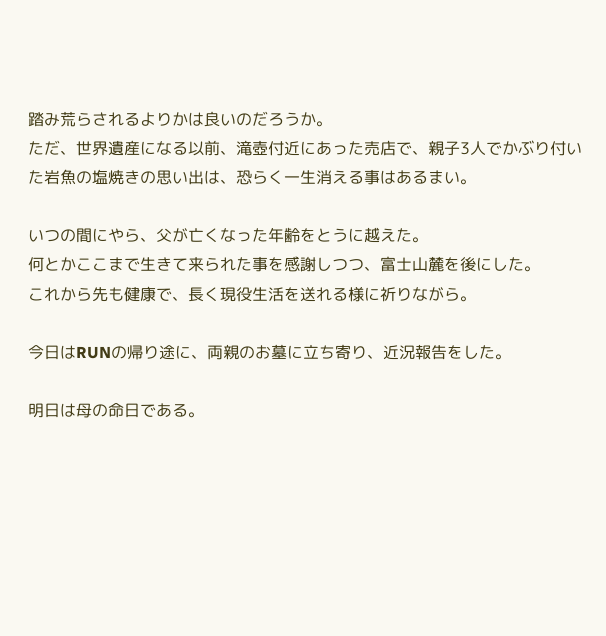踏み荒らされるよりかは良いのだろうか。
ただ、世界遺産になる以前、滝壺付近にあった売店で、親子3人でかぶり付いた岩魚の塩焼きの思い出は、恐らく一生消える事はあるまい。

いつの間にやら、父が亡くなった年齢をとうに越えた。
何とかここまで生きて来られた事を感謝しつつ、富士山麓を後にした。
これから先も健康で、長く現役生活を送れる様に祈りながら。

今日はRUNの帰り途に、両親のお墓に立ち寄り、近況報告をした。

明日は母の命日である。